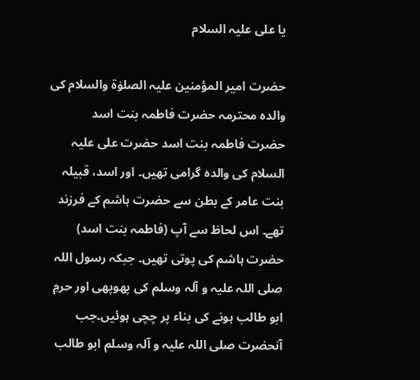یا علی علیہ السلام

حضرت امیر المؤمنین علیہ الصلوٰة والسلام کی والدہ محترمہ حضرت فاطمہ بنت اسد
حضرت فاطمہ بنت اسد حضرت علی علیہ السلام کی والدہ گرامی تھیں۔ اور اسد، قبیلہ بنت عامر کے بطن سے حضرت ہاشم کے فرزند تھے۔ اس لحاظ سے آپ (فاطمہ بنت اسد) حضرت ہاشم کی پوتی تھیں۔ جبکہ رسول اللہ صلی اللہ علیہ و آلہ وسلم کی پھوپھی اور حرمِ ابو طالب ہونے کی بناء پر چچی ہوئیں۔جب آنحضرت صلی اللہ علیہ و آلہ وسلم ابو طالب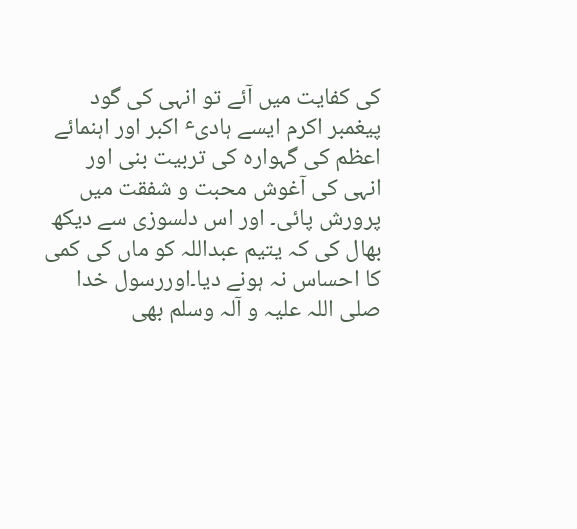کی کفایت میں آئے تو انہی کی گود پیغمبر اکرم ایسے ہادیٴ اکبر اور اہنمائے اعظم کی گہوارہ کی تربیت بنی اور انہی کی آغوش محبت و شفقت میں پرورش پائی۔ اور اس دلسوزی سے دیکھ بھال کی کہ یتیم عبداللہ کو ماں کی کمی کا احساس نہ ہونے دیا۔اوررسول خدا صلی اللہ علیہ و آلہ وسلم بھی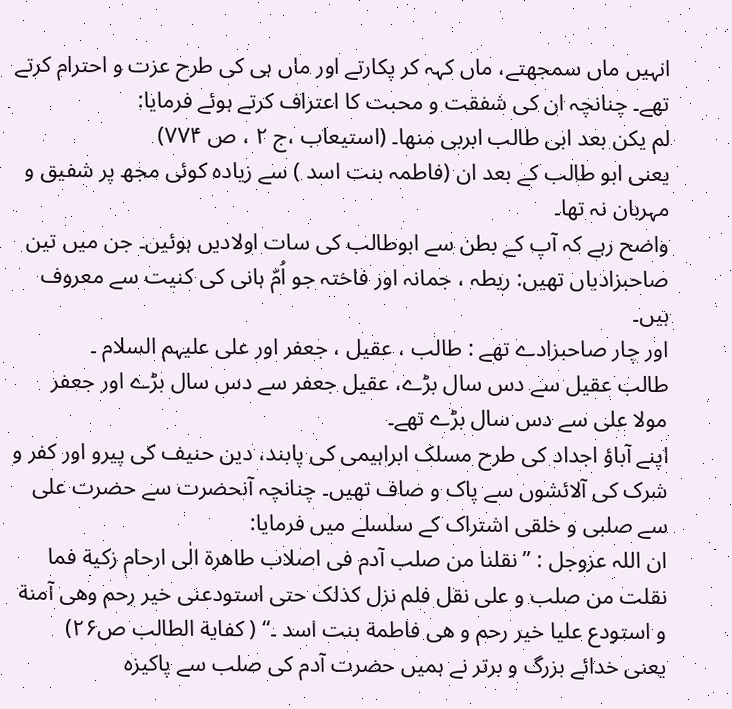انہیں ماں سمجھتے، ماں کہہ کر پکارتے اور ماں ہی کی طرح عزت و احترام کرتے تھے۔ چنانچہ ان کی شفقت و محبت کا اعتراف کرتے ہوئے فرمایا:
لم یکن بعد ابی طالب ابربی منھا۔ (استیعاب ،ج ۲ ، ص ۷۷۴)
یعنی ابو طالب کے بعد ان (فاطمہ بنت اسد ) سے زیادہ کوئی مجھ پر شفیق و مہربان نہ تھا۔
واضح رہے کہ آپ کے بطن سے ابوطالب کی سات اولادیں ہوئیں۔ جن میں تین صاحبزادیاں تھیں: ریطہ ، جمانہ اور فاختہ جو اُمّ ہانی کی کنیت سے معروف ہیں۔
اور چار صاحبزادے تھے : طالب ، عقیل ، جعفر اور علی علیہم السلام ۔
طالب عقیل سے دس سال بڑے، عقیل جعفر سے دس سال بڑے اور جعفر مولا علی سے دس سال بڑے تھے۔
اپنے آباؤ اجداد کی طرح مسلک ابراہیمی کی پابند، دین حنیف کی پیرو اور کفر و شرک کی آلائشوں سے پاک و صاف تھیں۔ چنانچہ آنحضرت سے حضرت علی سے صلبی و خلقی اشتراک کے سلسلے میں فرمایا:
ان اللہ عزوجل : ” نقلنا من صلب آدم فی اصلاب طاھرة الٰی ارحام زکیة فما نقلت من صلب و علی نقل فلم نزل کذلک حتی استودعنی خیر رحم وھی آمنة و استودع علیا خیر رحم و ھی فاطمة بنت اسد ۔“ ( کفایة الطالب ص۲۶)
یعنی خدائے بزرگ و برتر نے ہمیں حضرت آدم کی صلب سے پاکیزہ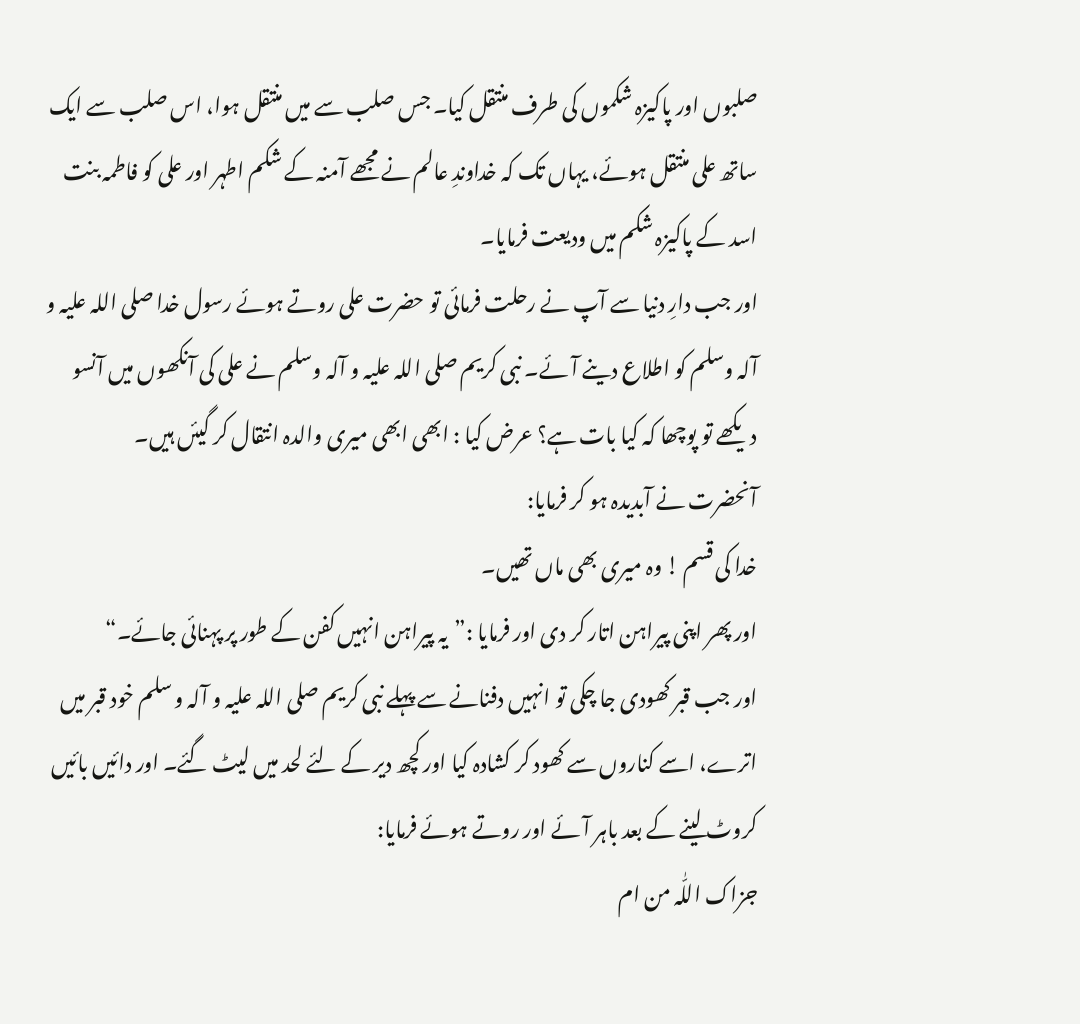صلبوں اور پاکیزہ شکموں کی طرف منتقل کیا۔ جس صلب سے میں منتقل ہوا، اس صلب سے ایک ساتھ علی منتقل ہوئے، یہاں تک کہ خداوندِ عالم نے مجھے آمنہ کے شکم اطہر اور علی کو فاطمہ بنت اسد کے پاکیزہ شکم میں ودیعت فرمایا۔
اور جب دارِ دنیا سے آپ نے رحلت فرمائی تو حضرت علی روتے ہوئے رسول خدا صلی اللہ علیہ و آلہ وسلم کو اطلاع دینے آئے۔ نبی کریم صلی اللہ علیہ و آلہ وسلم نے علی کی آنکھوں میں آنسو دیکھے تو پوچھا کہ کیا بات ہے؟ عرض کیا : ابھی ابھی میری والدہ انتقال کر گیئں ہیں۔
آنحضرت نے آبدیدہ ہو کر فرمایا:
خدا کی قسم ! وہ میری بھی ماں تھیں۔
اور پھر اپنی پیراہن اتار کر دی اور فرمایا :”یہ پیراہن انہیں کفن کے طور پر پہنائی جائے۔“
اور جب قبر کھودی جا چکی تو انہیں دفنانے سے پہلے نبی کریم صلی اللہ علیہ و آلہ و سلم خود قبر میں اترے، اسے کناروں سے کھود کر کشادہ کیا اور کچھ دیر کے لئے لحد میں لیٹ گئے۔ اور دائیں بائیں کروٹ لینے کے بعد باہر آئے اور روتے ہوئے فرمایا:
جزاک اللّٰہ من ام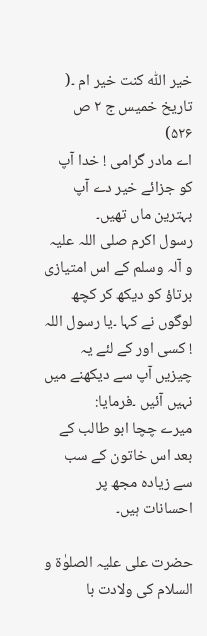خیر اللّٰہ کنت خیر ام ۔( تاریخ خمیس ج ۲ ص ۵۲۶)
اے مادر گرامی ! خدا آپ کو جزائے خیر دے آپ بہترین ماں تھیں۔
رسول اکرم صلی اللہ علیہ و آلہ وسلم کے اس امتیازی برتاؤ کو دیکھ کر کچھ لوگوں نے کہا ۔یا رسول اللہ ! کسی اور کے لئے یہ چیزیں آپ سے دیکھنے میں نہیں آئیں ۔فرمایا:
میرے چچا ابو طالب کے بعد اس خاتون کے سب سے زیادہ مجھ پر احسانات ہیں۔

حضرت علی علیہ الصلوٰة و السلام کی ولادت با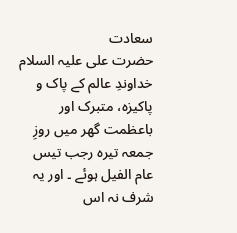سعادت
حضرت علی علیہ السلام خداوندِ عالم کے پاک و پاکیزہ، متبرک اور باعظمت گھر میں روزِ جمعہ تیرہ رجب تیس عام الفیل ہوئے ۔ اور یہ شرف نہ اس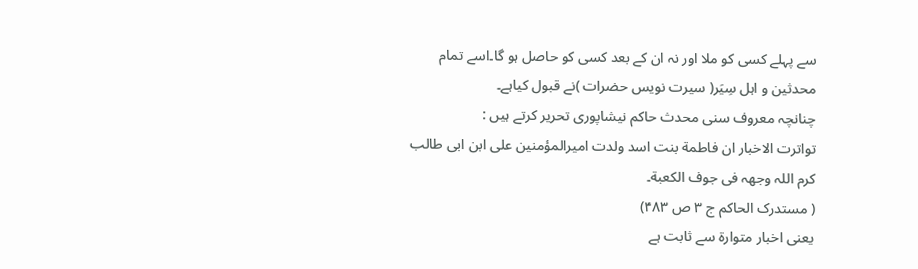سے پہلے کسی کو ملا اور نہ ان کے بعد کسی کو حاصل ہو گا۔اسے تمام محدثین و اہل سِیَر( سیرت نویس حضرات )نے قبول کیاہے۔
چنانچہ معروف سنی محدث حاکم نیشاپوری تحریر کرتے ہیں :
تواترت الاخبار ان فاطمة بنت اسد ولدت امیرالمؤمنین علی ابن ابی طالب کرم اللہ وجھہ فی جوف الکعبة۔
( مستدرک الحاکم ج ۳ ص ۴۸۳)
یعنی اخبار متوارة سے ثابت ہے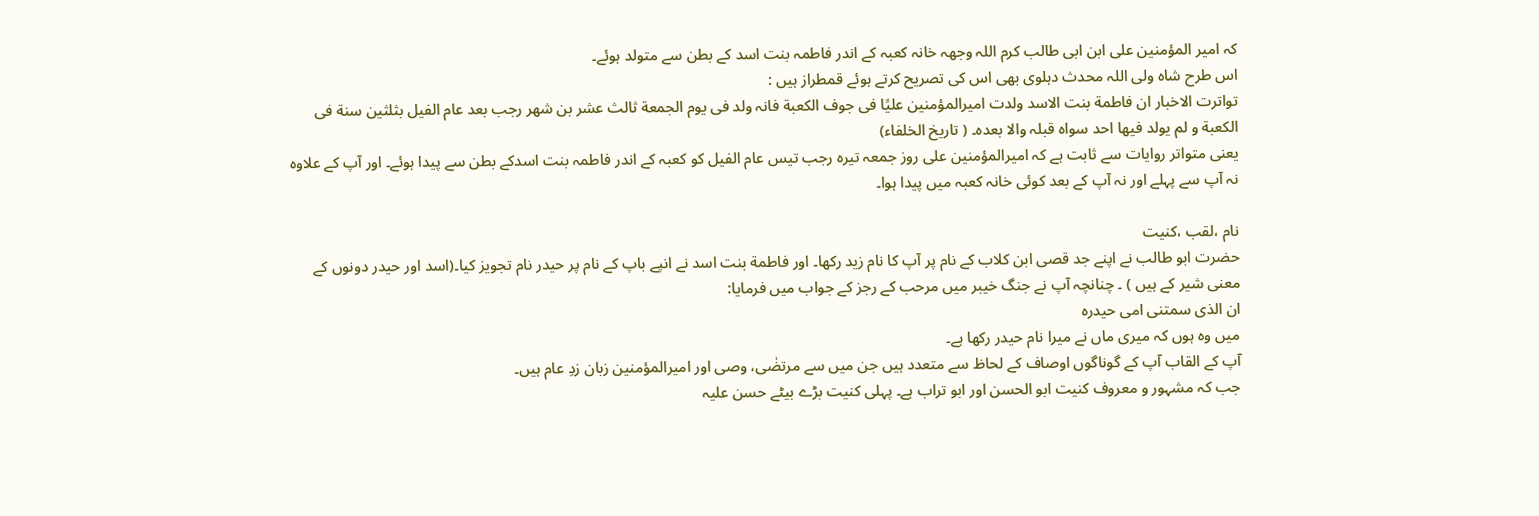کہ امیر المؤمنین علی ابن ابی طالب کرم اللہ وجھہ خانہ کعبہ کے اندر فاطمہ بنت اسد کے بطن سے متولد ہوئے۔
اس طرح شاہ ولی اللہ محدث دہلوی بھی اس کی تصریح کرتے ہوئے قمطراز ہیں :
تواترت الاخبار ان فاطمة بنت الاسد ولدت امیرالمؤمنین علیًا فی جوف الکعبة فانہ ولد فی یوم الجمعة ثالث عشر بن شھر رجب بعد عام الفیل بثلثین سنة فی الکعبة و لم یولد فیھا احد سواہ قبلہ والا بعدہ۔ ( تاریخ الخلفاء)
یعنی متواتر روایات سے ثابت ہے کہ امیرالمؤمنین علی روز جمعہ تیرہ رجب تیس عام الفیل کو کعبہ کے اندر فاطمہ بنت اسدکے بطن سے پیدا ہوئے۔ اور آپ کے علاوہ نہ آپ سے پہلے اور نہ آپ کے بعد کوئی خانہ کعبہ میں پیدا ہوا۔

نام ،لقب ،کنیت
حضرت ابو طالب نے اپنے جد قصی ابن کلاب کے نام پر آپ کا نام زید رکھا۔ اور فاطمة بنت اسد نے انپے باپ کے نام پر حیدر نام تجویز کیا۔(اسد اور حیدر دونوں کے معنی شیر کے ہیں ) ۔ چنانچہ آپ نے جنگ خیبر میں مرحب کے رجز کے جواب میں فرمایا:
ان الذی سمتنی امی حیدرہ
میں وہ ہوں کہ میری ماں نے میرا نام حیدر رکھا ہے۔
آپ کے القاب آپ کے گوناگوں اوصاف کے لحاظ سے متعدد ہیں جن میں سے مرتضٰی، وصی اور امیرالمؤمنین زبان زدِ عام ہیں۔
جب کہ مشہور و معروف کنیت ابو الحسن اور ابو تراب ہے۔ پہلی کنیت بڑے بیٹے حسن علیہ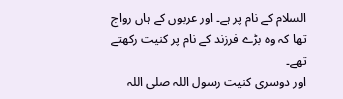السلام کے نام پر ہے۔ اور عربوں کے ہاں رواج تھا کہ وہ بڑے فرزند کے نام پر کنیت رکھتے تھے۔
اور دوسری کنیت رسول اللہ صلی اللہ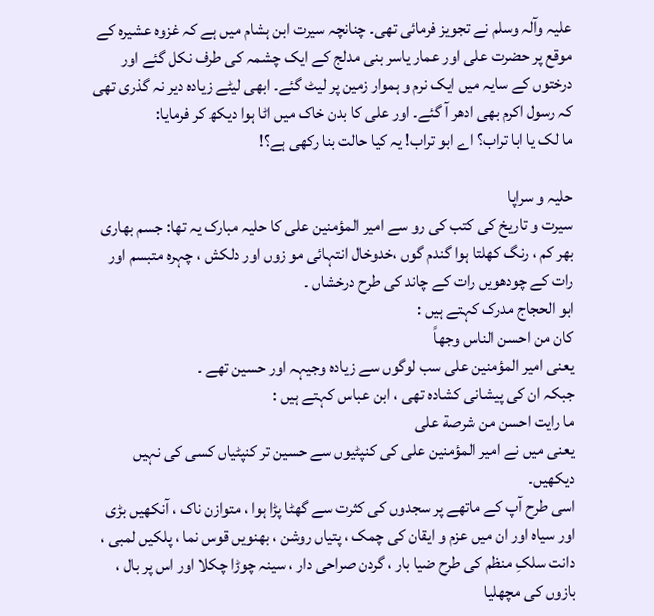علیہ وآلہ وسلم نے تجویز فرمائی تھی۔ چنانچہ سیرت ابن ہشام میں ہے کہ غزوہ عشیرہ کے موقع پر حضرت علی اور عمار یاسر بنی مدلج کے ایک چشمہ کی طرف نکل گئے اور درختوں کے سایہ میں ایک نرم و ہموار زمین پر لیٹ گئے۔ ابھی لیٹے زیادہ دیر نہ گذری تھی کہ رسول اکرم بھی ادھر آ گئے۔ اور علی کا بدن خاک میں اٹا ہوا دیکھ کر فرمایا:
ما لک یا ابا تراب؟ اے ابو تراب! یہ کیا حالت بنا رکھی ہے؟!

حلیہ و سراپا
سیرت و تاریخ کی کتب کی رو سے امیر المؤمنین علی کا حلیہ مبارک یہ تھا: جسم بھاری بھر کم ، رنگ کھلتا ہوا گندم گوں ،خدوخال انتہائی مو زوں اور دلکش ، چہرہ متبسم اور رات کے چودھویں رات کے چاند کی طرح درخشاں ۔
ابو الحجاج مدرک کہتے ہیں :
کان من احسن الناس وجھاً
یعنی امیر المؤمنین علی سب لوگوں سے زیادہ وجیہہ اور حسین تھے ۔
جبکہ ان کی پیشانی کشادہ تھی ، ابن عباس کہتے ہیں :
ما رایت احسن من شرصة علی
یعنی میں نے امیر المؤمنین علی کی کنپٹیوں سے حسین تر کنپٹیاں کسی کی نہیں دیکھیں۔
اسی طرح آپ کے ماتھے پر سجدوں کی کثرت سے گھٹا پڑا ہوا ، متوازن ناک ، آنکھیں بڑی اور سیاہ اور ان میں عزم و ایقان کی چمک ، پتیاں روشن ، بھنویں قوس نما ، پلکیں لمبی ، دانت سلکِ منظم کی طرح ضیا بار ، گردن صراحی دار ، سینہ چوڑا چکلا اور اس پر بال ، بازوں کی مچھلیا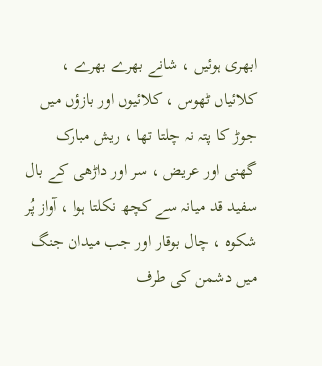ابھری ہوئیں ، شانے بھرے بھرے ، کلائیاں ٹھوس ، کلائیوں اور بازؤں میں جوڑ کا پتہ نہ چلتا تھا ، ریش مبارک گھنی اور عریض ، سر اور داڑھی کے بال سفید قد میانہ سے کچھ نکلتا ہوا ، آواز پُر شکوہ ، چال بوقار اور جب میدان جنگ میں دشمن کی طرف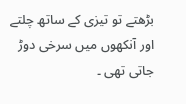بڑھتے تو تیزی کے ساتھ چلتے اور آنکھوں میں سرخی دوڑ جاتی تھی ۔